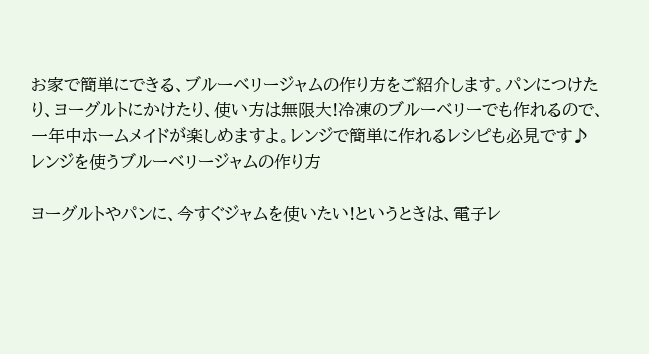お家で簡単にできる、ブルーベリージャムの作り方をご紹介します。パンにつけたり、ヨーグルトにかけたり、使い方は無限大!冷凍のブルーベリーでも作れるので、一年中ホームメイドが楽しめますよ。レンジで簡単に作れるレシピも必見です♪
レンジを使うブルーベリージャムの作り方

ヨーグルトやパンに、今すぐジャムを使いたい!というときは、電子レ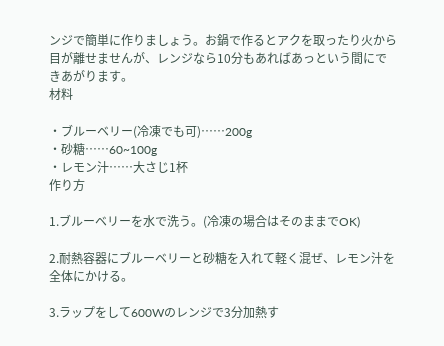ンジで簡単に作りましょう。お鍋で作るとアクを取ったり火から目が離せませんが、レンジなら10分もあればあっという間にできあがります。
材料

・ブルーベリー(冷凍でも可)……200g
・砂糖……60~100g
・レモン汁……大さじ1杯
作り方

1.ブルーベリーを水で洗う。(冷凍の場合はそのままでOK)

2.耐熱容器にブルーベリーと砂糖を入れて軽く混ぜ、レモン汁を全体にかける。

3.ラップをして600Wのレンジで3分加熱す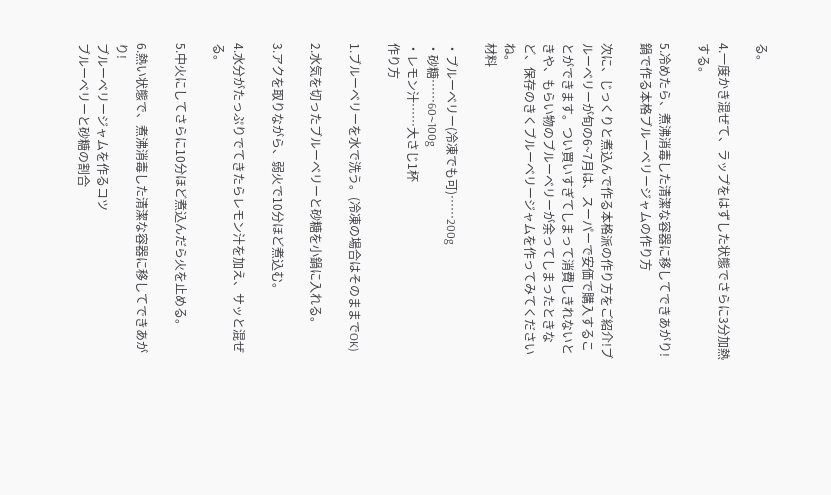る。

4.一度かき混ぜて、ラップをはずした状態でさらに3分加熱する。

5.冷めたら、煮沸消毒した清潔な容器に移してできあがり!
鍋で作る本格ブルーベリージャムの作り方

次に、じっくりと煮込んで作る本格派の作り方をご紹介!ブルーベリーが旬の6~7月は、スーパーで安価で購入することができます。つい買いすぎてしまって消費しきれないときや、もらい物のブルーベリーが余ってしまったときなど、保存のきくブルーベリージャムを作ってみてくださいね。
材料

・ブルーベリー(冷凍でも可)……200g
・砂糖……60~100g
・レモン汁……大さじ1杯
作り方

1.ブルーベリーを水で洗う。(冷凍の場合はそのままでOK)

2.水気を切ったブルーベリーと砂糖を小鍋に入れる。

3.アクを取りながら、弱火で10分ほど煮込む。

4.水分がたっぷりでてきたらレモン汁を加え、サッと混ぜる。

5.中火にしてさらに10分ほど煮込んだら火を止める。

6.熱い状態で、煮沸消毒した清潔な容器に移してできあがり!
ブルーベリージャムを作るコツ
ブルーベリーと砂糖の割合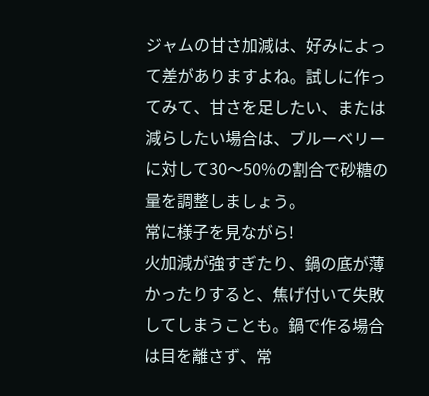ジャムの甘さ加減は、好みによって差がありますよね。試しに作ってみて、甘さを足したい、または減らしたい場合は、ブルーベリーに対して30〜50%の割合で砂糖の量を調整しましょう。
常に様子を見ながら!
火加減が強すぎたり、鍋の底が薄かったりすると、焦げ付いて失敗してしまうことも。鍋で作る場合は目を離さず、常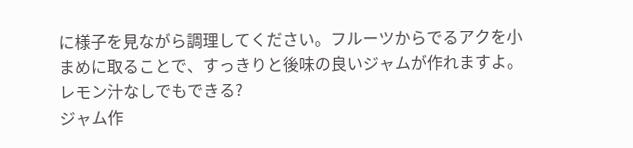に様子を見ながら調理してください。フルーツからでるアクを小まめに取ることで、すっきりと後味の良いジャムが作れますよ。
レモン汁なしでもできる?
ジャム作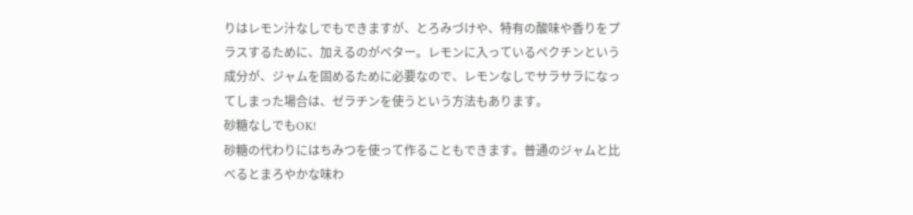りはレモン汁なしでもできますが、とろみづけや、特有の酸味や香りをプラスするために、加えるのがベター。レモンに入っているペクチンという成分が、ジャムを固めるために必要なので、レモンなしでサラサラになってしまった場合は、ゼラチンを使うという方法もあります。
砂糖なしでもOK!
砂糖の代わりにはちみつを使って作ることもできます。普通のジャムと比べるとまろやかな味わ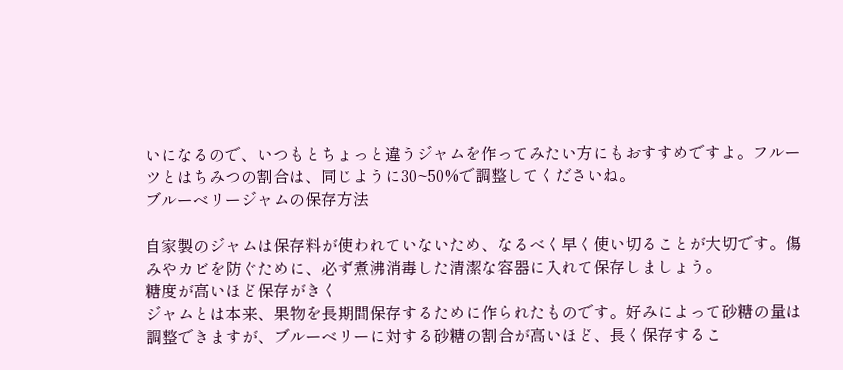いになるので、いつもとちょっと違うジャムを作ってみたい方にもおすすめですよ。フルーツとはちみつの割合は、同じように30~50%で調整してくださいね。
ブルーベリージャムの保存方法

自家製のジャムは保存料が使われていないため、なるべく早く使い切ることが大切です。傷みやカビを防ぐために、必ず煮沸消毒した清潔な容器に入れて保存しましょう。
糖度が高いほど保存がきく
ジャムとは本来、果物を長期間保存するために作られたものです。好みによって砂糖の量は調整できますが、ブルーベリーに対する砂糖の割合が高いほど、長く保存するこ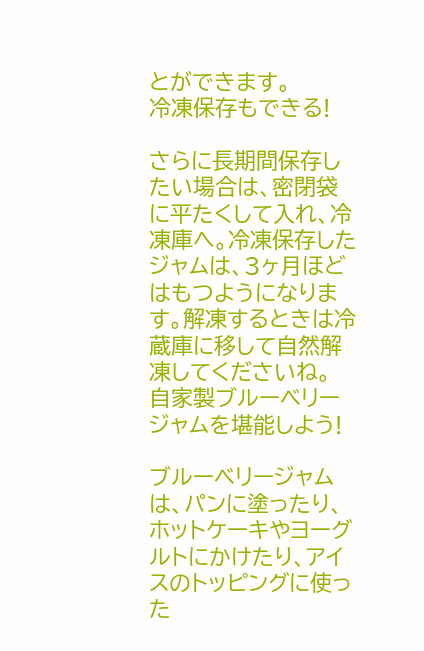とができます。
冷凍保存もできる!

さらに長期間保存したい場合は、密閉袋に平たくして入れ、冷凍庫へ。冷凍保存したジャムは、3ヶ月ほどはもつようになります。解凍するときは冷蔵庫に移して自然解凍してくださいね。
自家製ブルーベリージャムを堪能しよう!

ブルーベリージャムは、パンに塗ったり、ホットケーキやヨーグルトにかけたり、アイスのトッピングに使った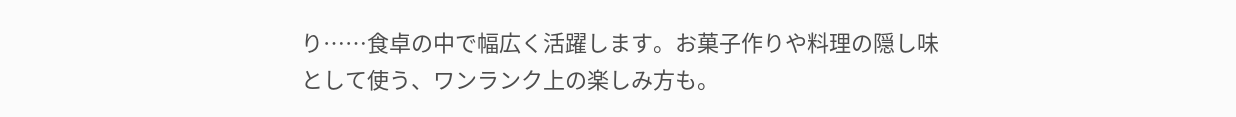り……食卓の中で幅広く活躍します。お菓子作りや料理の隠し味として使う、ワンランク上の楽しみ方も。